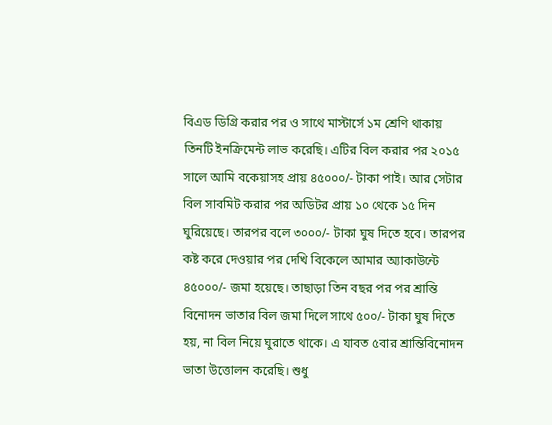বিএড ডিগ্রি করার পর ও সাথে মাস্টার্সে ১ম শ্রেণি থাকায় তিনটি ইনক্রিমেন্ট লাভ করেছি। এটির বিল করার পর ২০১৫ সালে আমি বকেয়াসহ প্রায় ৪৫০০০/- টাকা পাই। আর সেটার বিল সাবমিট করার পর অডিটর প্রায় ১০ থেকে ১৫ দিন ঘুরিয়েছে। তারপর বলে ৩০০০/- টাকা ঘুষ দিতে হবে। তারপর কষ্ট করে দেওয়ার পর দেখি বিকেলে আমার অ্যাকাউন্টে ৪৫০০০/- জমা হয়েছে। তাছাড়া তিন বছর পর পর শ্রান্তি বিনোদন ভাতার বিল জমা দিলে সাথে ৫০০/- টাকা ঘুষ দিতে হয়, না বিল নিয়ে ঘুরাতে থাকে। এ যাবত ৫বার শ্রান্তিবিনোদন ভাতা উত্তোলন করেছি। শুধু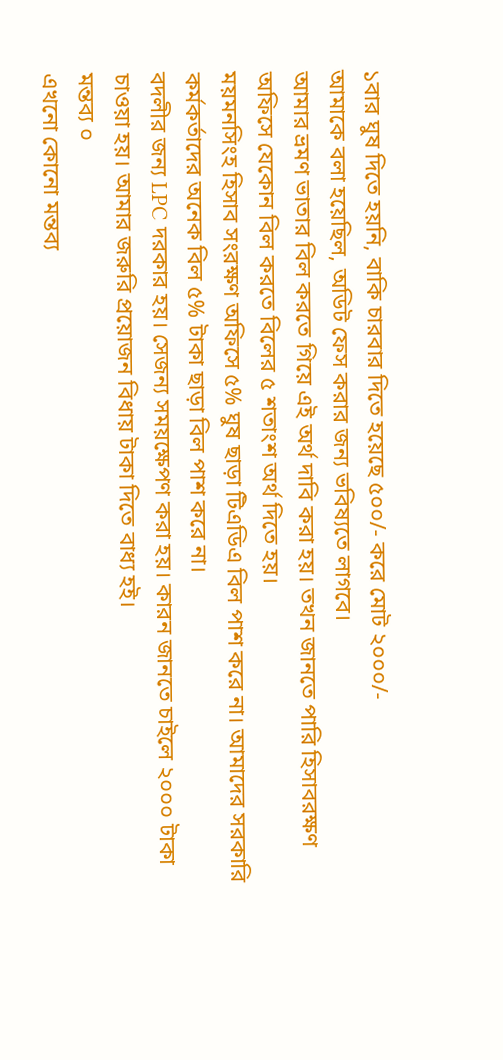১বার ঘুষ দিতে হয়নি, বাকি চারবার দিতে হয়েছে ৫০০/- করে মোট ২০০০/-
আমাকে বলা হয়েছিল, অডিট ফেস করার জন্য ভবিষ্যতে লাগবে।
আমার ভ্রমণ ভাতার বিল করতে গিয়ে এই অর্থ দাবি করা হয়। তখন জানতে পারি হিসাবরক্ষণ অফিসে যেকোন বিল করতে বিলের ৫ শতাংশ অর্থ দিতে হয়।
ময়মনসিংহ হিসাব সংরক্ষণ অফিসে ৫% ঘুষ ছাড়া টিএডিএ বিল পাশ করে না। আমাদের সরকারি কর্মকর্তাদের অনেক বিল ৫% টাকা ছাড়া বিল পাশ করে না।
বদলীর জন্য LPC দরকার হয়। সেজন্য সময়ক্ষেপণ করা হয়। কারন জানতে চাইলে ২০০০ টাকা চাওয়া হয়। আমার জরুরি প্রয়োজন বিধায় টাকা দিতে বাধ্য হই।
মন্তব্য ০
এখনো কোনো মন্তব্য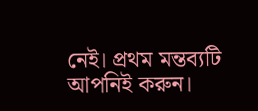নেই। প্রথম মন্তব্যটি আপনিই করুন।